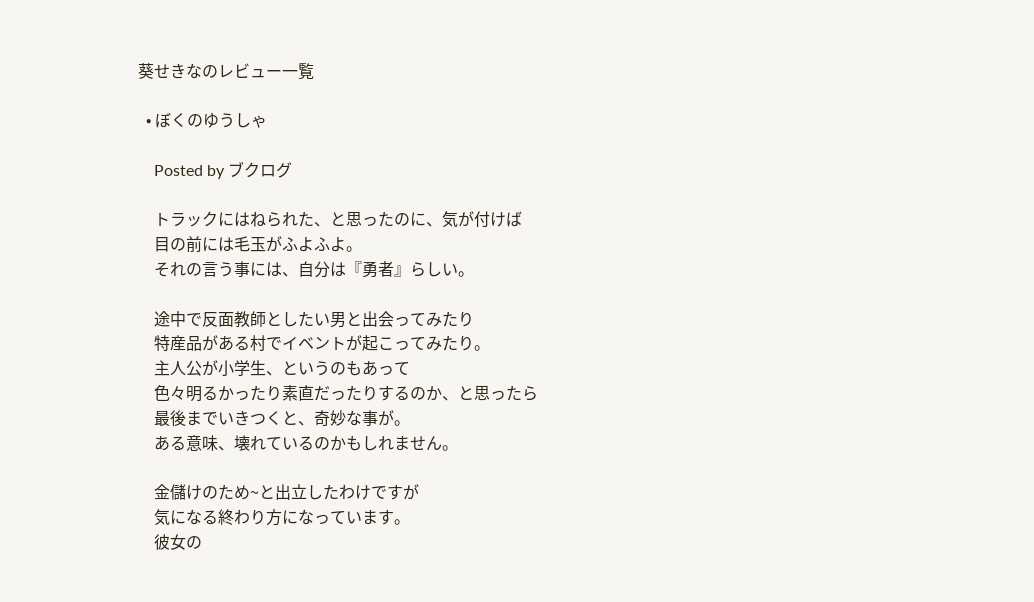葵せきなのレビュー一覧

  • ぼくのゆうしゃ

    Posted by ブクログ

    トラックにはねられた、と思ったのに、気が付けば
    目の前には毛玉がふよふよ。
    それの言う事には、自分は『勇者』らしい。

    途中で反面教師としたい男と出会ってみたり
    特産品がある村でイベントが起こってみたり。
    主人公が小学生、というのもあって
    色々明るかったり素直だったりするのか、と思ったら
    最後までいきつくと、奇妙な事が。
    ある意味、壊れているのかもしれません。

    金儲けのため~と出立したわけですが
    気になる終わり方になっています。
    彼女の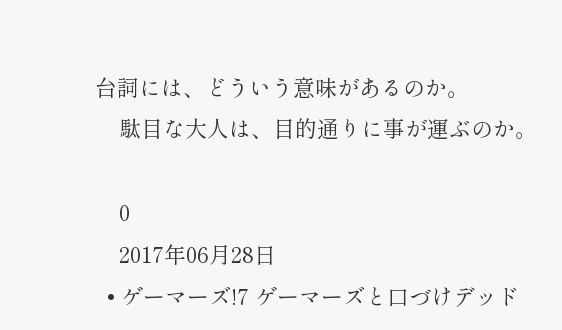台詞には、どういう意味があるのか。
    駄目な大人は、目的通りに事が運ぶのか。

    0
    2017年06月28日
  • ゲーマーズ!7 ゲーマーズと口づけデッド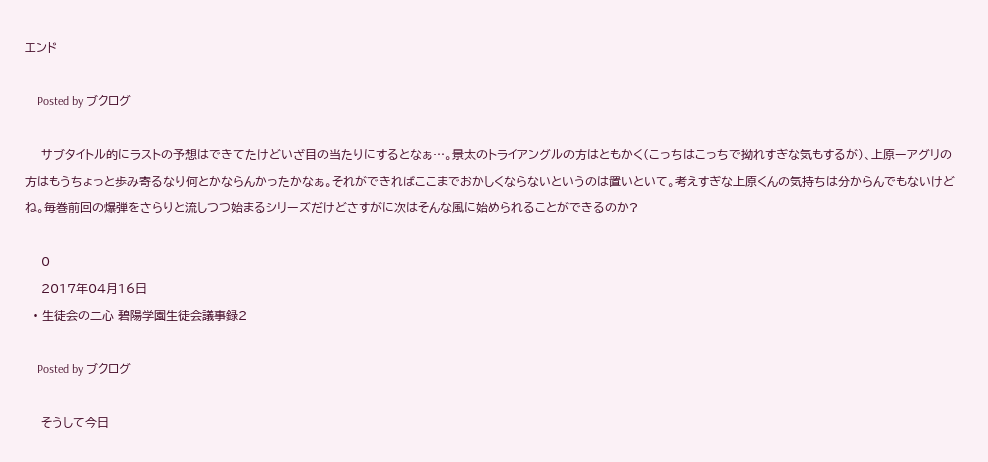エンド

    Posted by ブクログ

    サブタイトル的にラストの予想はできてたけどいざ目の当たりにするとなぁ…。景太のトライアングルの方はともかく(こっちはこっちで拗れすぎな気もするが)、上原ーアグリの方はもうちょっと歩み寄るなり何とかならんかったかなぁ。それができればここまでおかしくならないというのは置いといて。考えすぎな上原くんの気持ちは分からんでもないけどね。毎巻前回の爆弾をさらりと流しつつ始まるシリーズだけどさすがに次はそんな風に始められることができるのか?

    0
    2017年04月16日
  • 生徒会の二心 碧陽学園生徒会議事録2

    Posted by ブクログ

    そうして今日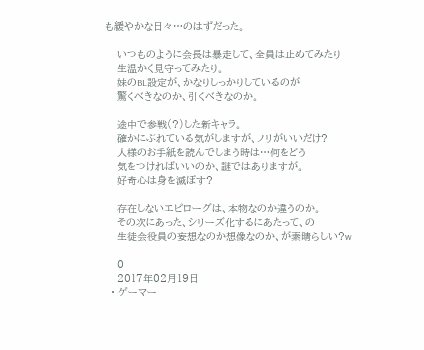も緩やかな日々…のはずだった。

    いつものように会長は暴走して、全員は止めてみたり
    生温かく見守ってみたり。
    妹のBL設定が、かなりしっかりしているのが
    驚くべきなのか、引くべきなのか。

    途中で参戦(?)した新キャラ。
    確かにぶれている気がしますが、ノリがいいだけ?
    人様のお手紙を読んでしまう時は…何をどう
    気をつければいいのか、謎ではありますが。
    好奇心は身を滅ぼす?

    存在しないエピローグは、本物なのか違うのか。
    その次にあった、シリーズ化するにあたって、の
    生徒会役員の妄想なのか想像なのか、が素晴らしい?w

    0
    2017年02月19日
  • ゲーマー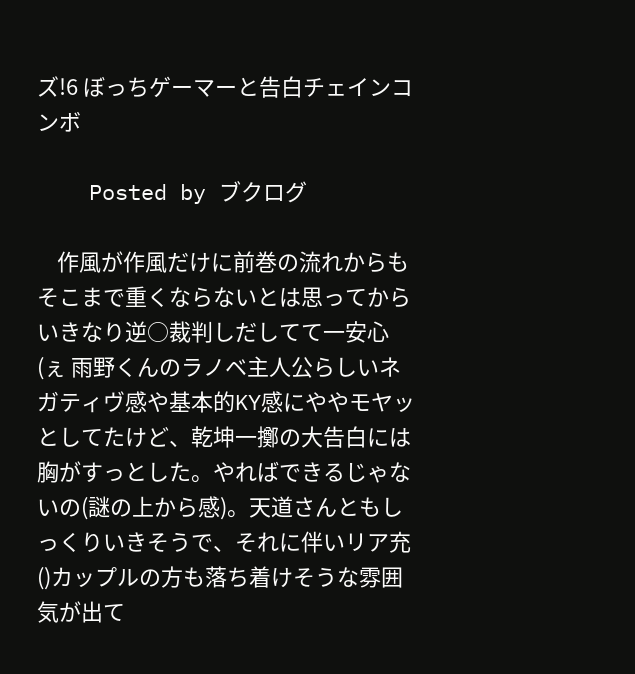ズ!6 ぼっちゲーマーと告白チェインコンボ

    Posted by ブクログ

    作風が作風だけに前巻の流れからもそこまで重くならないとは思ってからいきなり逆○裁判しだしてて一安心(ぇ 雨野くんのラノベ主人公らしいネガティヴ感や基本的KY感にややモヤッとしてたけど、乾坤一擲の大告白には胸がすっとした。やればできるじゃないの(謎の上から感)。天道さんともしっくりいきそうで、それに伴いリア充()カップルの方も落ち着けそうな雰囲気が出て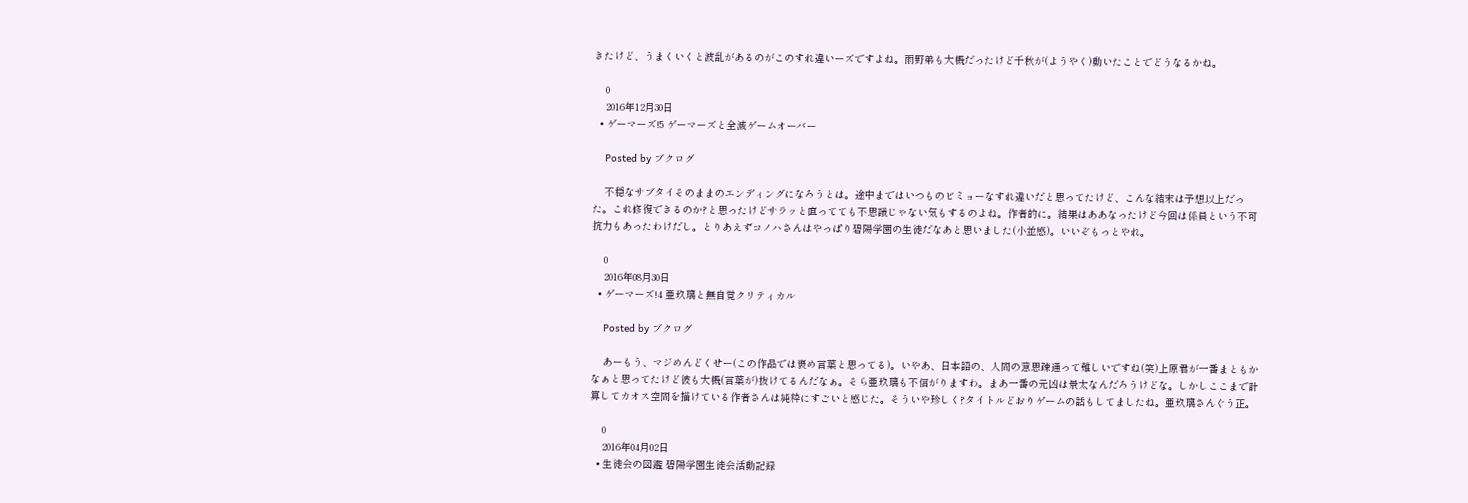きたけど、うまくいくと波乱があるのがこのすれ違いーズですよね。雨野弟も大概だったけど千秋が(ようやく)動いたことでどうなるかね。

    0
    2016年12月30日
  • ゲーマーズ!5 ゲーマーズと全滅ゲームオーバー

    Posted by ブクログ

    不穏なサブタイそのままのエンディングになろうとは。途中まではいつものビミョーなすれ違いだと思ってたけど、こんな結末は予想以上だった。これ修復できるのか?と思ったけどサラッと直ってても不思議じゃない気もするのよね。作者的に。結果はああなったけど今回は係員という不可抗力もあったわけだし。とりあえずコノハさんはやっぱり碧陽学園の生徒だなあと思いました(小並感)。いいぞもっとやれ。

    0
    2016年08月30日
  • ゲーマーズ!4 亜玖璃と無自覚クリティカル

    Posted by ブクログ

    あーもう、マジめんどくせー(この作品では褒め言葉と思ってる)。いやあ、日本語の、人間の意思疎通って難しいですね(笑)上原君が一番まともかなぁと思ってたけど彼も大概(言葉が)抜けてるんだなぁ。そら亜玖璃も不信がりますわ。まあ一番の元凶は景太なんだろうけどな。しかしここまで計算してカオス空間を描けている作者さんは純粋にすごいと感じた。そういや珍しく?タイトルどおりゲームの話もしてましたね。亜玖璃さんぐう正。

    0
    2016年04月02日
  • 生徒会の図鑑 碧陽学園生徒会活動記録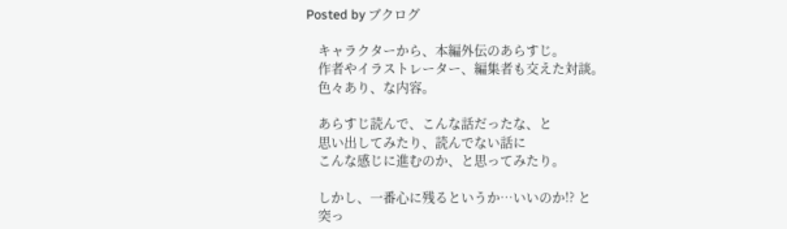Posted by ブクログ

    キャラクターから、本編外伝のあらすじ。
    作者やイラストレーター、編集者も交えた対談。
    色々あり、な内容。

    あらすじ読んで、こんな話だったな、と
    思い出してみたり、読んでない話に
    こんな感じに進むのか、と思ってみたり。

    しかし、一番心に残るというか…いいのか!? と
    突っ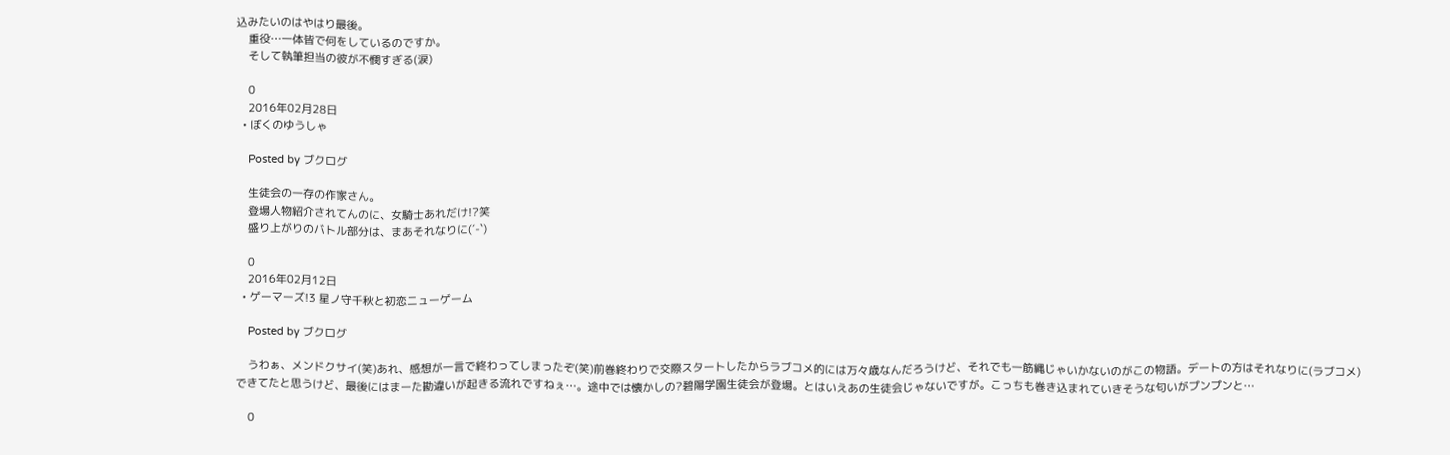込みたいのはやはり最後。
    重役…一体皆で何をしているのですか。
    そして執筆担当の彼が不憫すぎる(涙)

    0
    2016年02月28日
  • ぼくのゆうしゃ

    Posted by ブクログ

    生徒会の一存の作家さん。
    登場人物紹介されてんのに、女騎士あれだけ!?笑
    盛り上がりのバトル部分は、まあそれなりに(´-`)

    0
    2016年02月12日
  • ゲーマーズ!3 星ノ守千秋と初恋ニューゲーム

    Posted by ブクログ

    うわぁ、メンドクサイ(笑)あれ、感想が一言で終わってしまったぞ(笑)前巻終わりで交際スタートしたからラブコメ的には万々歳なんだろうけど、それでも一筋縄じゃいかないのがこの物語。デートの方はそれなりに(ラブコメ)できてたと思うけど、最後にはまーた勘違いが起きる流れですねぇ…。途中では懐かしの?碧陽学園生徒会が登場。とはいえあの生徒会じゃないですが。こっちも巻き込まれていきそうな匂いがプンプンと…

    0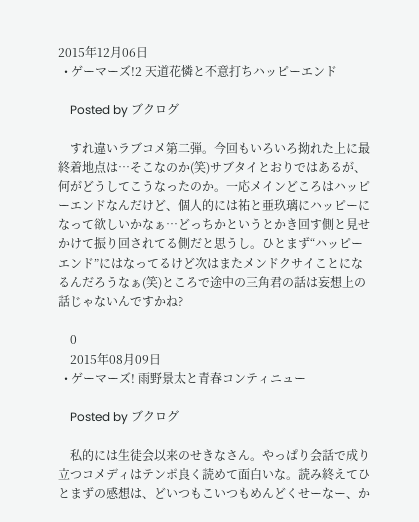2015年12月06日
  • ゲーマーズ!2 天道花憐と不意打ちハッピーエンド

    Posted by ブクログ

    すれ違いラブコメ第二弾。今回もいろいろ拗れた上に最終着地点は…そこなのか(笑)サブタイとおりではあるが、何がどうしてこうなったのか。一応メインどころはハッピーエンドなんだけど、個人的には祐と亜玖璃にハッピーになって欲しいかなぁ…どっちかというとかき回す側と見せかけて振り回されてる側だと思うし。ひとまず“ハッピーエンド”にはなってるけど次はまたメンドクサイことになるんだろうなぁ(笑)ところで途中の三角君の話は妄想上の話じゃないんですかね?

    0
    2015年08月09日
  • ゲーマーズ! 雨野景太と青春コンティニュー

    Posted by ブクログ

    私的には生徒会以来のせきなさん。やっぱり会話で成り立つコメディはテンポ良く読めて面白いな。読み終えてひとまずの感想は、どいつもこいつもめんどくせーなー、か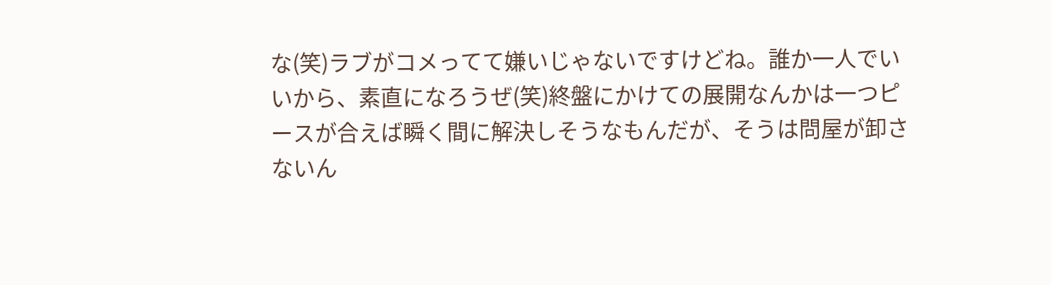な(笑)ラブがコメってて嫌いじゃないですけどね。誰か一人でいいから、素直になろうぜ(笑)終盤にかけての展開なんかは一つピースが合えば瞬く間に解決しそうなもんだが、そうは問屋が卸さないん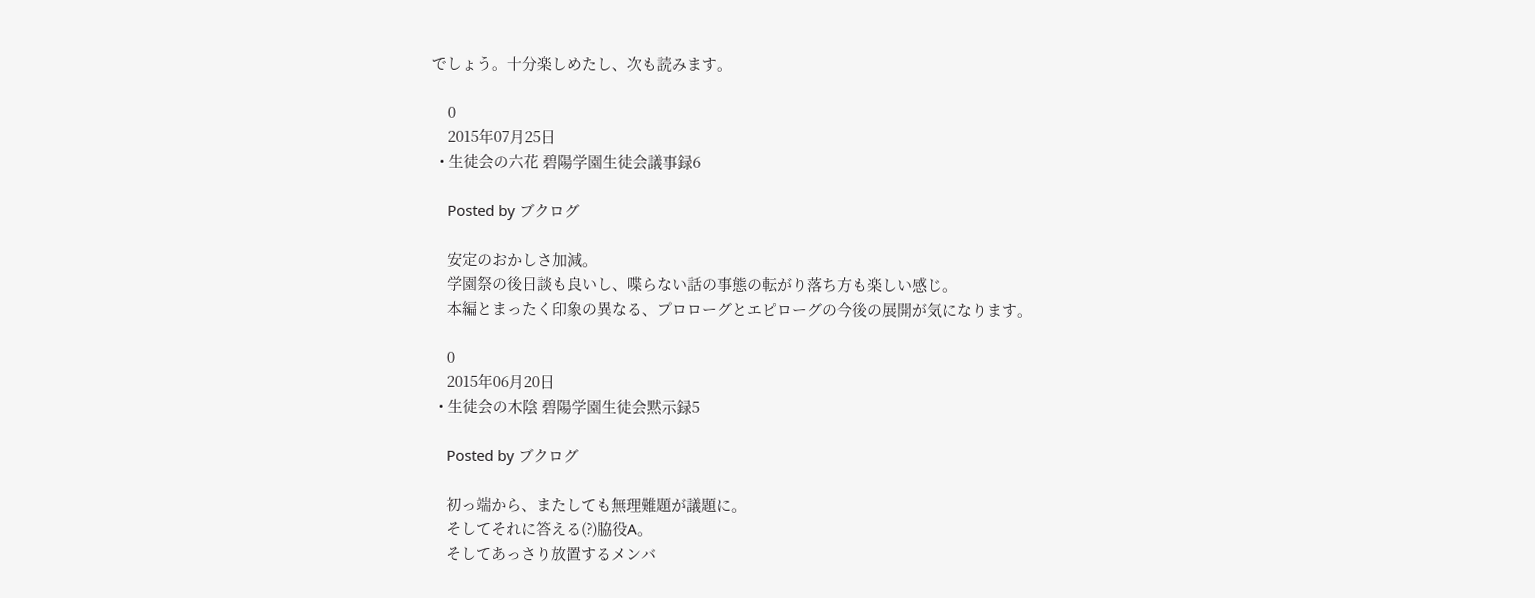でしょう。十分楽しめたし、次も読みます。

    0
    2015年07月25日
  • 生徒会の六花 碧陽学園生徒会議事録6

    Posted by ブクログ

    安定のおかしさ加減。
    学園祭の後日談も良いし、喋らない話の事態の転がり落ち方も楽しい感じ。
    本編とまったく印象の異なる、プロローグとエピローグの今後の展開が気になります。

    0
    2015年06月20日
  • 生徒会の木陰 碧陽学園生徒会黙示録5

    Posted by ブクログ

    初っ端から、またしても無理難題が議題に。
    そしてそれに答える(?)脇役A。
    そしてあっさり放置するメンバ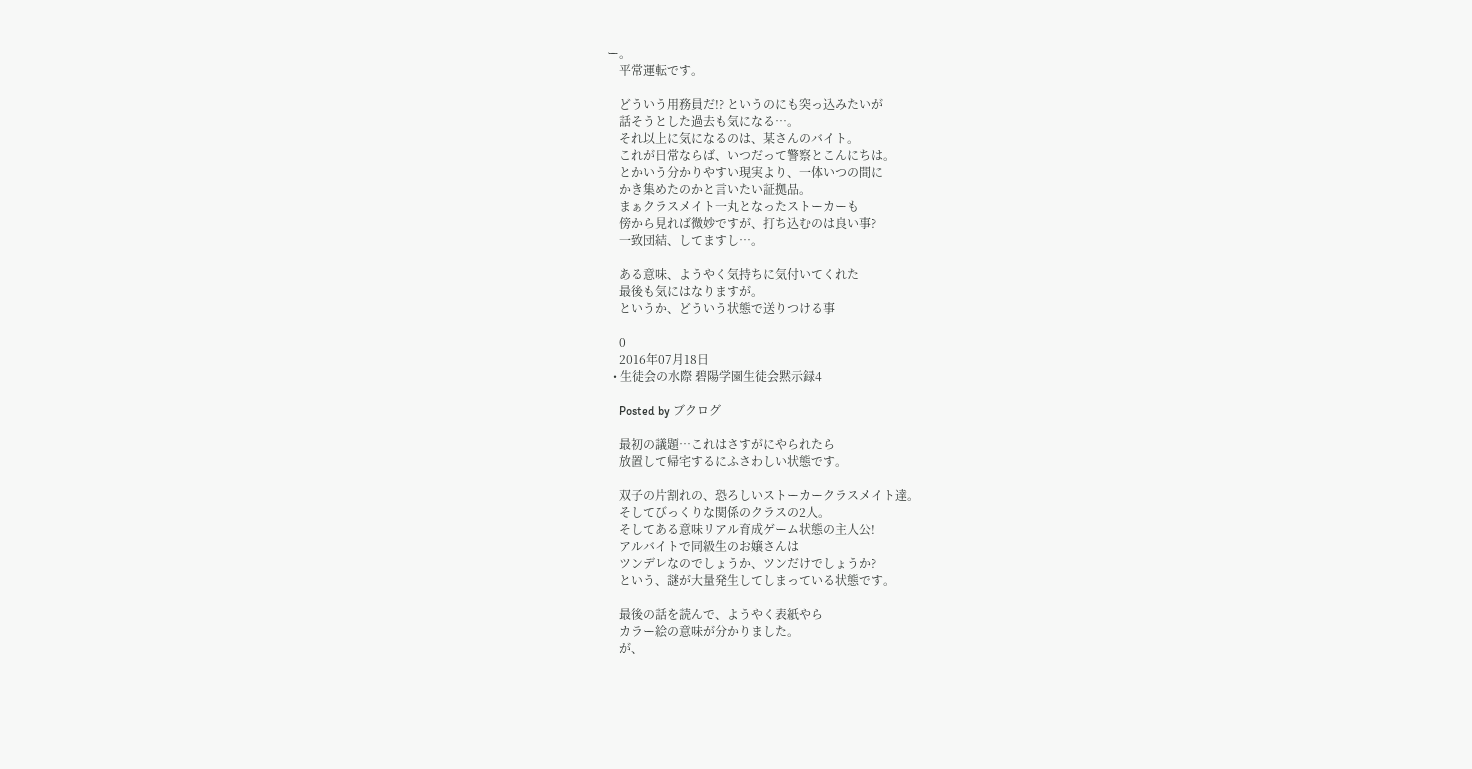ー。
    平常運転です。

    どういう用務員だ!? というのにも突っ込みたいが
    話そうとした過去も気になる…。
    それ以上に気になるのは、某さんのバイト。
    これが日常ならば、いつだって警察とこんにちは。
    とかいう分かりやすい現実より、一体いつの間に
    かき集めたのかと言いたい証拠品。
    まぁクラスメイト一丸となったストーカーも
    傍から見れば微妙ですが、打ち込むのは良い事?
    一致団結、してますし…。

    ある意味、ようやく気持ちに気付いてくれた
    最後も気にはなりますが。
    というか、どういう状態で送りつける事

    0
    2016年07月18日
  • 生徒会の水際 碧陽学園生徒会黙示録4

    Posted by ブクログ

    最初の議題…これはさすがにやられたら
    放置して帰宅するにふさわしい状態です。

    双子の片割れの、恐ろしいストーカークラスメイト達。
    そしてびっくりな関係のクラスの2人。
    そしてある意味リアル育成ゲーム状態の主人公!
    アルバイトで同級生のお嬢さんは
    ツンデレなのでしょうか、ツンだけでしょうか?
    という、謎が大量発生してしまっている状態です。

    最後の話を読んで、ようやく表紙やら
    カラー絵の意味が分かりました。
    が、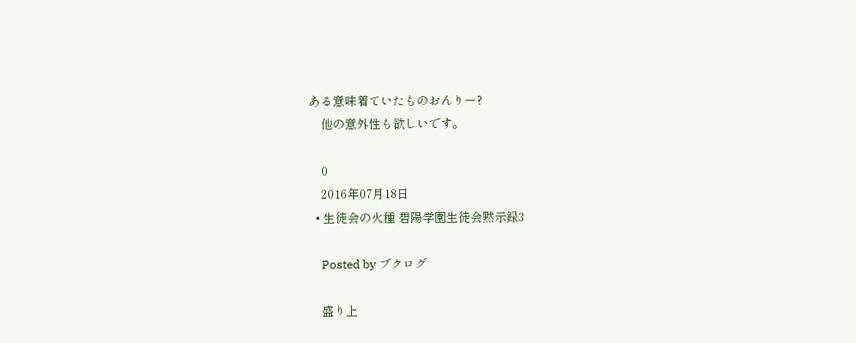ある意味着ていたものおんりー?
    他の意外性も欲しいです。

    0
    2016年07月18日
  • 生徒会の火種 碧陽学園生徒会黙示録3

    Posted by ブクログ

    盛り上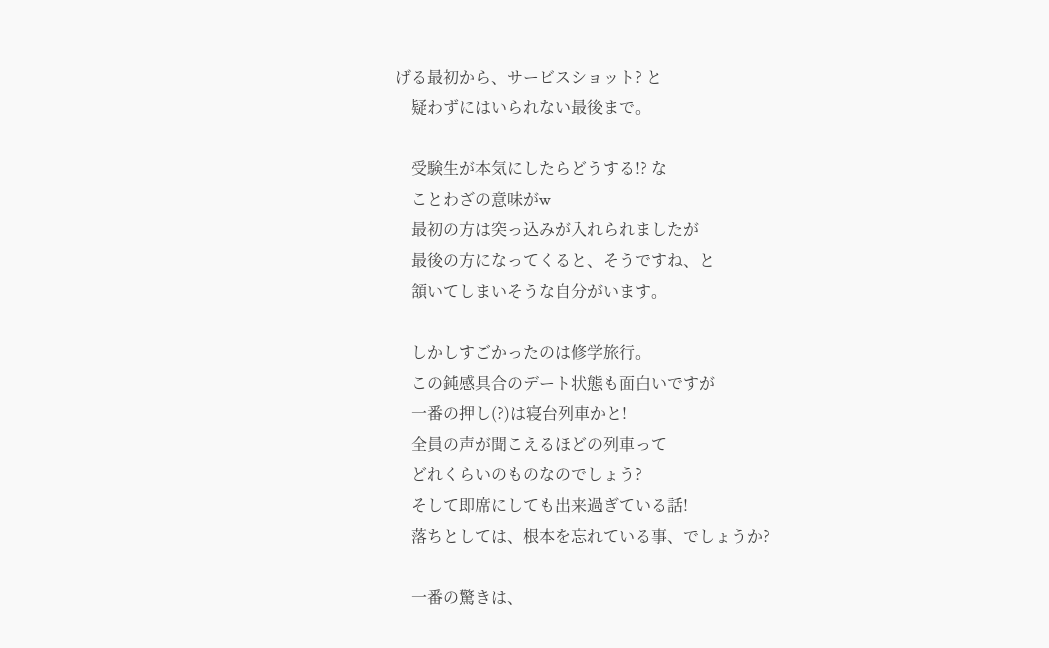げる最初から、サービスショット? と
    疑わずにはいられない最後まで。

    受験生が本気にしたらどうする!? な
    ことわざの意味がw
    最初の方は突っ込みが入れられましたが
    最後の方になってくると、そうですね、と
    頷いてしまいそうな自分がいます。

    しかしすごかったのは修学旅行。
    この鈍感具合のデート状態も面白いですが
    一番の押し(?)は寝台列車かと!
    全員の声が聞こえるほどの列車って
    どれくらいのものなのでしょう?
    そして即席にしても出来過ぎている話!
    落ちとしては、根本を忘れている事、でしょうか?

    一番の驚きは、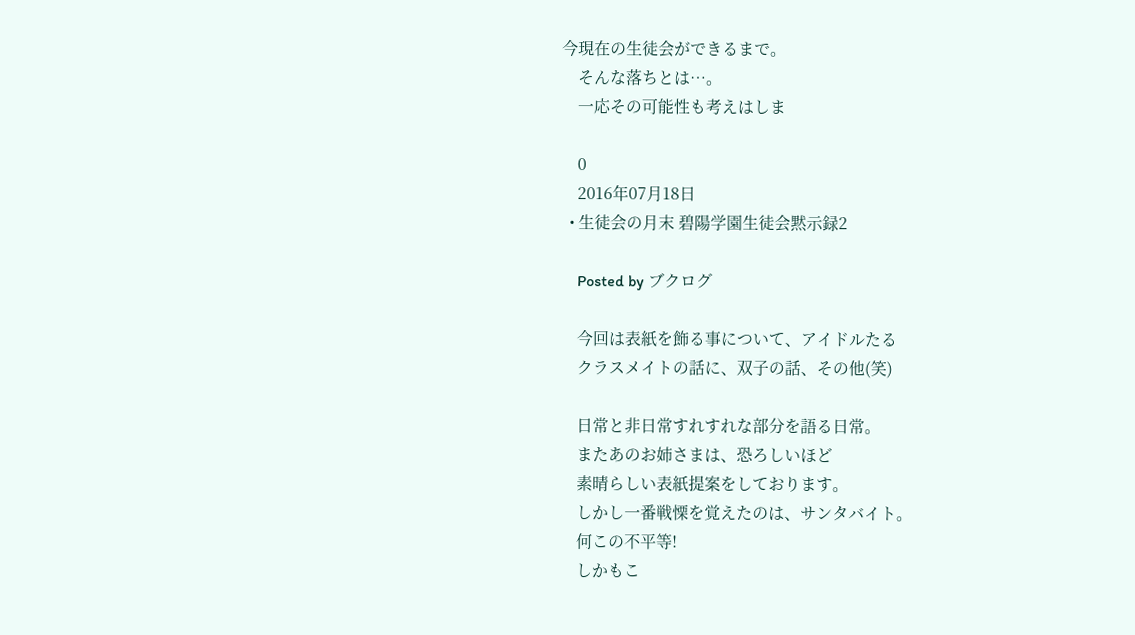今現在の生徒会ができるまで。
    そんな落ちとは…。
    一応その可能性も考えはしま

    0
    2016年07月18日
  • 生徒会の月末 碧陽学園生徒会黙示録2

    Posted by ブクログ

    今回は表紙を飾る事について、アイドルたる
    クラスメイトの話に、双子の話、その他(笑)

    日常と非日常すれすれな部分を語る日常。
    またあのお姉さまは、恐ろしいほど
    素晴らしい表紙提案をしております。
    しかし一番戦慄を覚えたのは、サンタバイト。
    何この不平等!
    しかもこ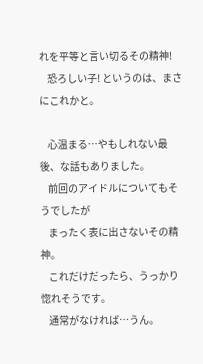れを平等と言い切るその精神!
    恐ろしい子! というのは、まさにこれかと。

    心温まる…やもしれない最後、な話もありました。
    前回のアイドルについてもそうでしたが
    まったく表に出さないその精神。
    これだけだったら、うっかり惚れそうです。
    通常がなければ…うん。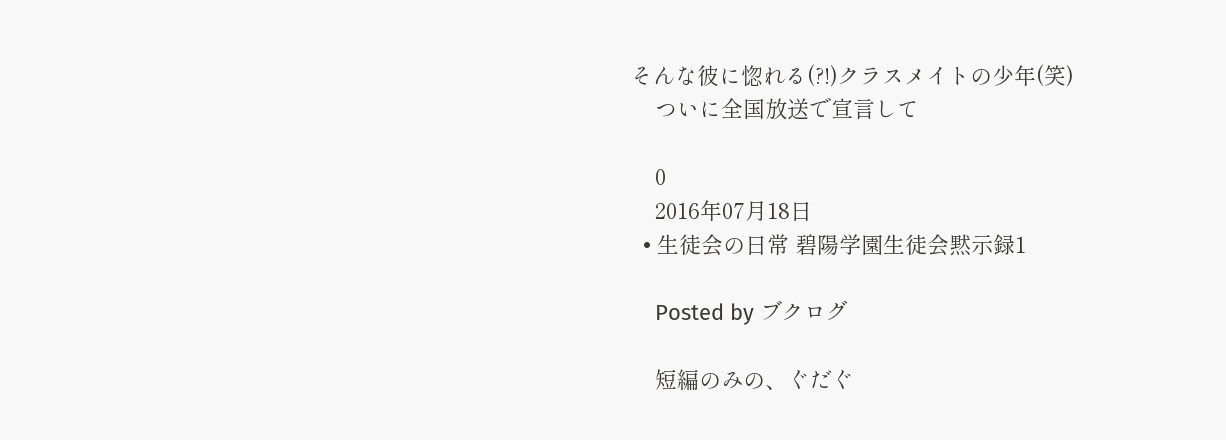そんな彼に惚れる(?!)クラスメイトの少年(笑)
    ついに全国放送で宣言して

    0
    2016年07月18日
  • 生徒会の日常 碧陽学園生徒会黙示録1

    Posted by ブクログ

    短編のみの、ぐだぐ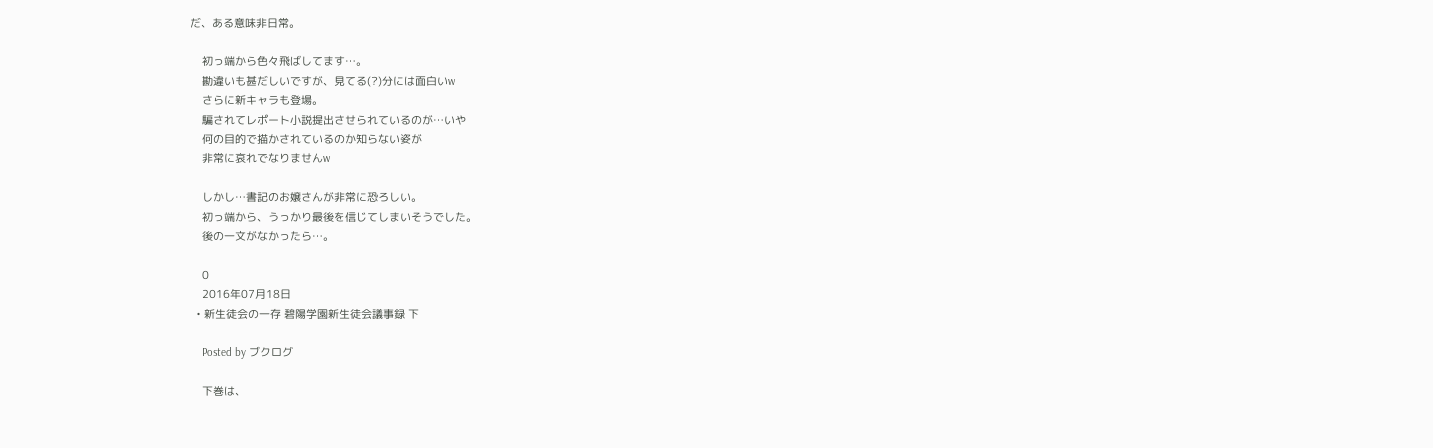だ、ある意味非日常。

    初っ端から色々飛ばしてます…。
    勘違いも甚だしいですが、見てる(?)分には面白いw
    さらに新キャラも登場。
    騙されてレポート小説提出させられているのが…いや
    何の目的で描かされているのか知らない姿が
    非常に哀れでなりませんw

    しかし…書記のお嬢さんが非常に恐ろしい。
    初っ端から、うっかり最後を信じてしまいそうでした。
    後の一文がなかったら…。

    0
    2016年07月18日
  • 新生徒会の一存 碧陽学園新生徒会議事録 下

    Posted by ブクログ

    下巻は、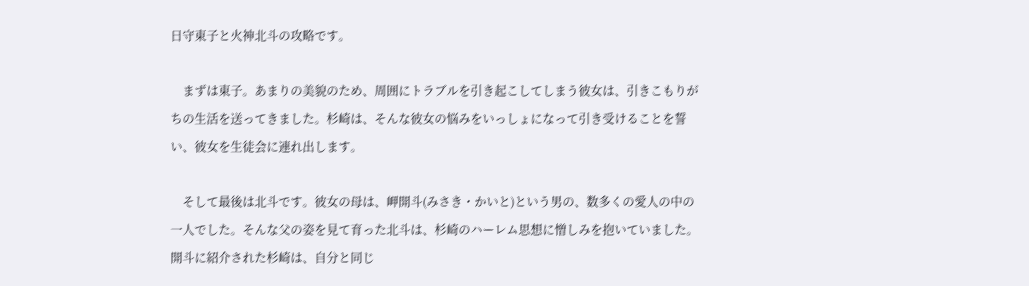日守東子と火神北斗の攻略です。

    まずは東子。あまりの美貌のため、周囲にトラブルを引き起こしてしまう彼女は、引きこもりがちの生活を送ってきました。杉崎は、そんな彼女の悩みをいっしょになって引き受けることを誓い、彼女を生徒会に連れ出します。

    そして最後は北斗です。彼女の母は、岬開斗(みさき・かいと)という男の、数多くの愛人の中の一人でした。そんな父の姿を見て育った北斗は、杉崎のハーレム思想に憎しみを抱いていました。開斗に紹介された杉崎は、自分と同じ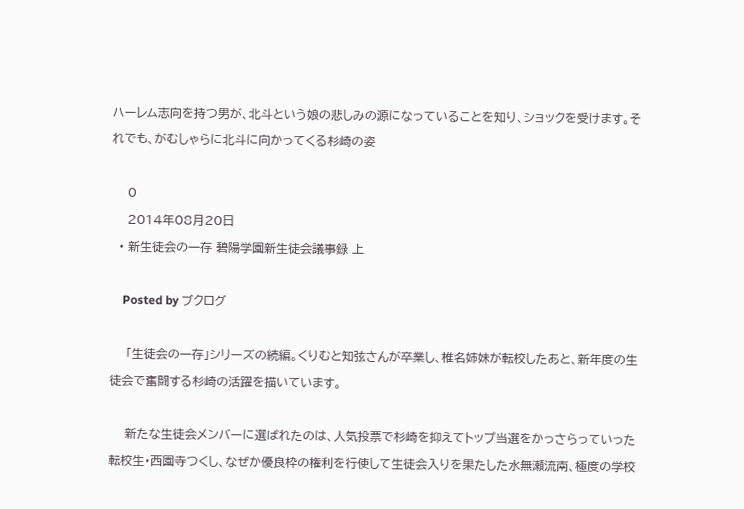ハーレム志向を持つ男が、北斗という娘の悲しみの源になっていることを知り、ショックを受けます。それでも、がむしゃらに北斗に向かってくる杉崎の姿

    0
    2014年08月20日
  • 新生徒会の一存 碧陽学園新生徒会議事録 上

    Posted by ブクログ

    「生徒会の一存」シリーズの続編。くりむと知弦さんが卒業し、椎名姉妹が転校したあと、新年度の生徒会で奮闘する杉崎の活躍を描いています。

    新たな生徒会メンバーに選ばれたのは、人気投票で杉崎を抑えてトップ当選をかっさらっていった転校生・西園寺つくし、なぜか優良枠の権利を行使して生徒会入りを果たした水無瀬流南、極度の学校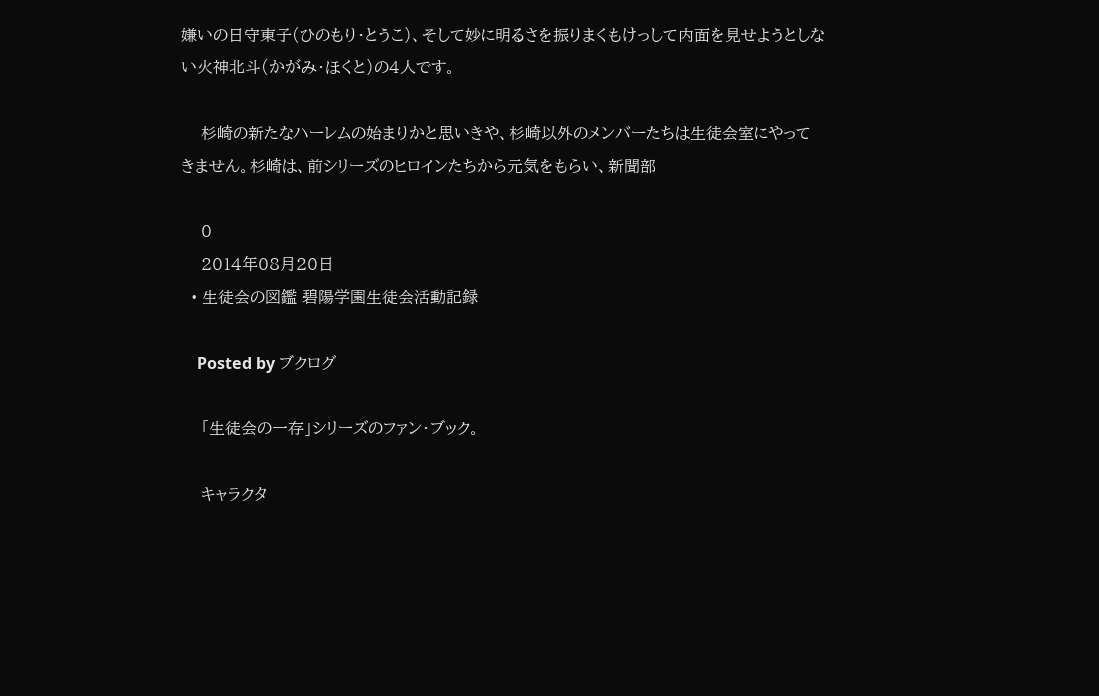嫌いの日守東子(ひのもり・とうこ)、そして妙に明るさを振りまくもけっして内面を見せようとしない火神北斗(かがみ・ほくと)の4人です。

    杉崎の新たなハーレムの始まりかと思いきや、杉崎以外のメンバーたちは生徒会室にやってきません。杉崎は、前シリーズのヒロインたちから元気をもらい、新聞部

    0
    2014年08月20日
  • 生徒会の図鑑 碧陽学園生徒会活動記録

    Posted by ブクログ

    「生徒会の一存」シリーズのファン・ブック。

    キャラクタ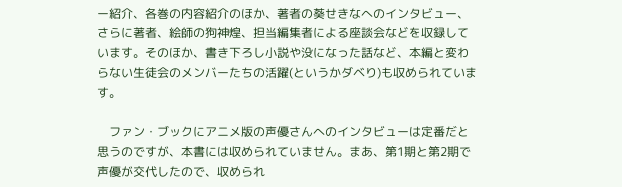ー紹介、各巻の内容紹介のほか、著者の葵せきなへのインタビュー、さらに著者、絵師の狗神煌、担当編集者による座談会などを収録しています。そのほか、書き下ろし小説や没になった話など、本編と変わらない生徒会のメンバーたちの活躍(というかダベり)も収められています。

    ファン・ブックにアニメ版の声優さんへのインタビューは定番だと思うのですが、本書には収められていません。まあ、第1期と第2期で声優が交代したので、収められ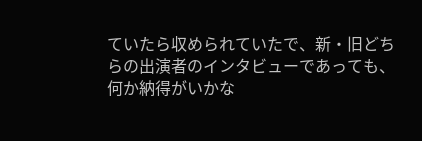ていたら収められていたで、新・旧どちらの出演者のインタビューであっても、何か納得がいかな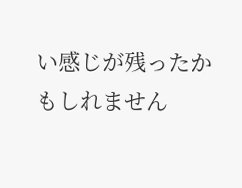い感じが残ったかもしれません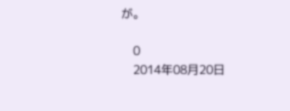が。

    0
    2014年08月20日